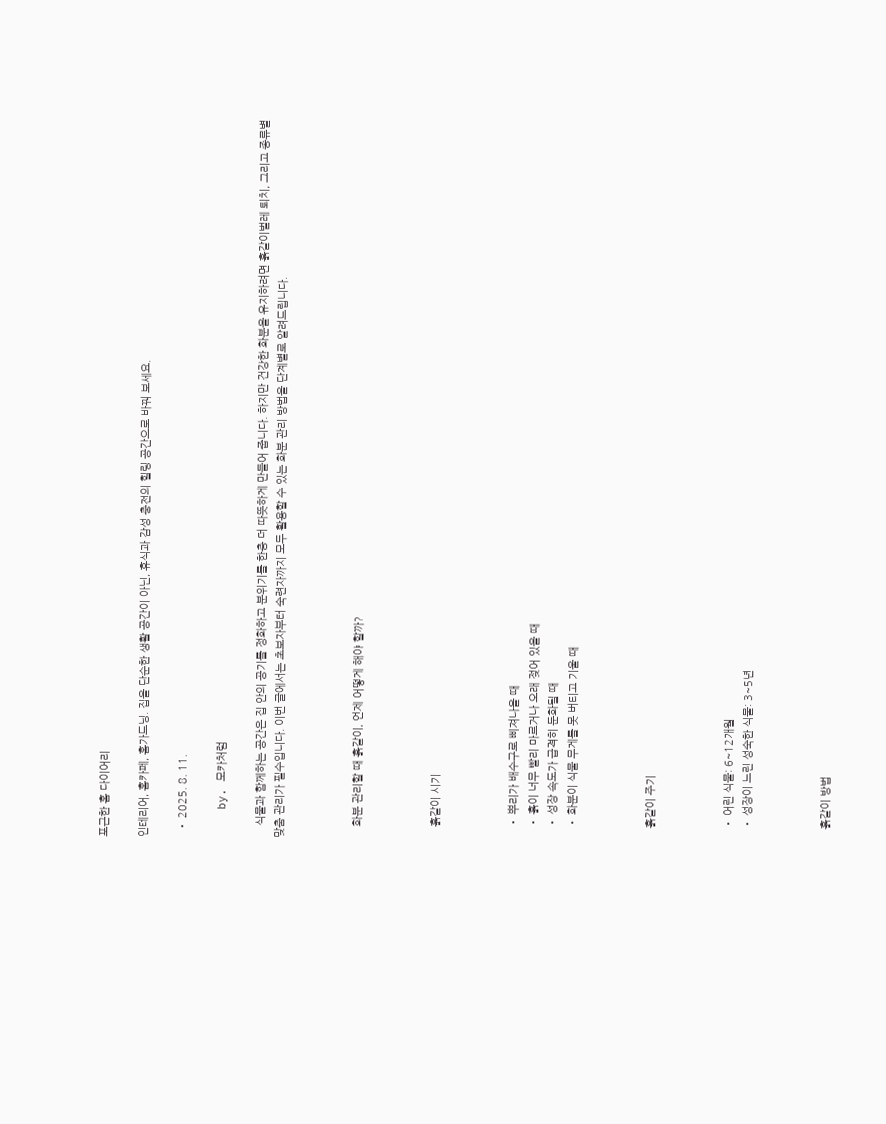포근한 홈 다이어리

인테리어, 홈카페, 홈가드닝. 집을 단순한 생활 공간이 아닌, 휴식과 감성 충전의 힐링 공간으로 바꿔 보세요.

  • 2025. 8. 11.

    by. 모카처럼

    식물과 함께하는 공간은 집 안의 공기를 정화하고 분위기를 한층 더 따뜻하게 만들어 줍니다. 하지만 건강한 화분을 유지하려면 흙갈이벌레 퇴치, 그리고 종류별 맞춤 관리가 필수입니다. 이번 글에서는 초보자부터 숙련자까지 모두 활용할 수 있는 화분 관리 방법을 단계별로 알려드립니다.



    화분 관리할 때 흙갈이, 언제 어떻게 해야 할까?



    흙갈이 시기



    • 뿌리가 배수구로 삐져나올 때
    • 흙이 너무 빨리 마르거나 오래 젖어 있을 때
    • 성장 속도가 급격히 둔화될 때
    • 화분이 식물 무게를 못 버티고 기울 때



    흙갈이 주기



    • 어린 식물: 6~12개월
    • 성장이 느린 성숙한 식물: 3~5년



    흙갈이 방법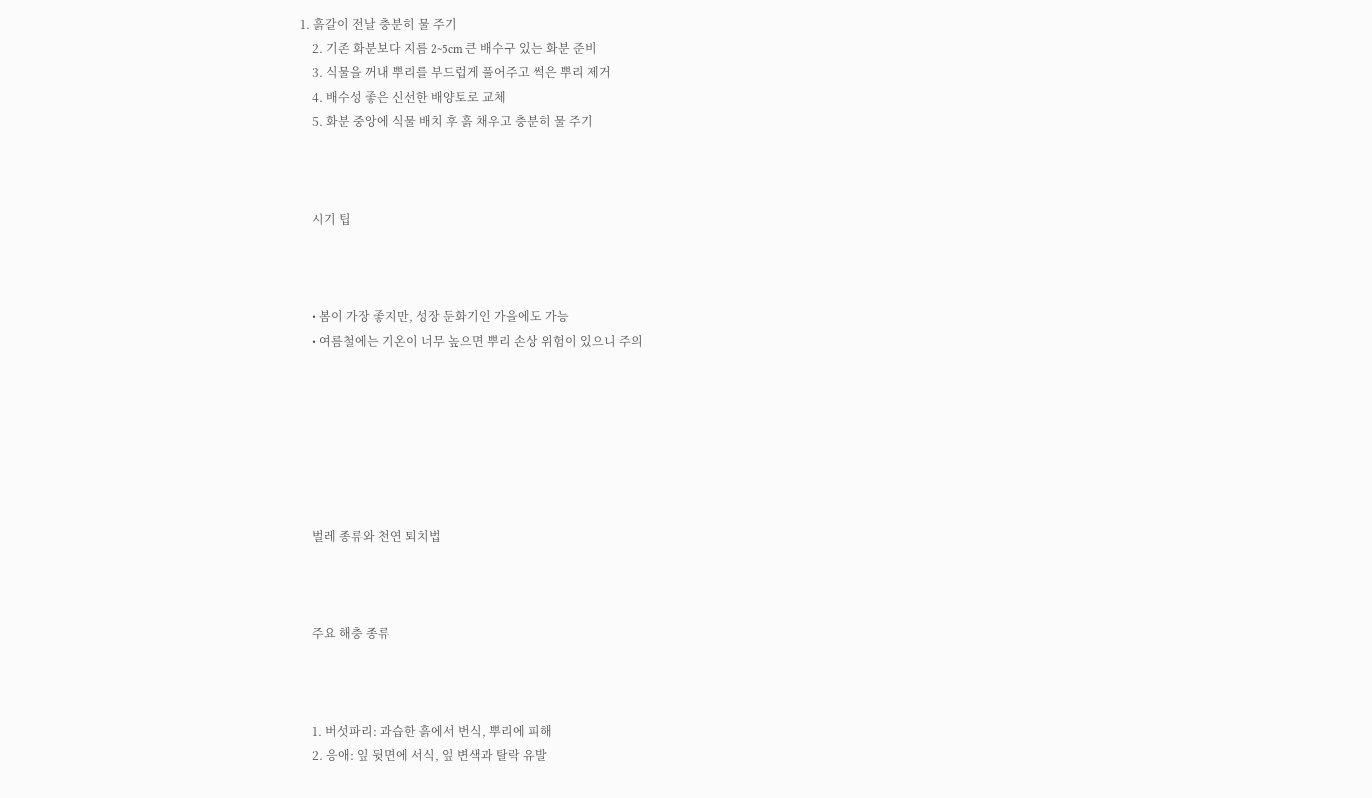1. 흙갈이 전날 충분히 물 주기
    2. 기존 화분보다 지름 2~5cm 큰 배수구 있는 화분 준비
    3. 식물을 꺼내 뿌리를 부드럽게 풀어주고 썩은 뿌리 제거
    4. 배수성 좋은 신선한 배양토로 교체
    5. 화분 중앙에 식물 배치 후 흙 채우고 충분히 물 주기



    시기 팁



    • 봄이 가장 좋지만, 성장 둔화기인 가을에도 가능
    • 여름철에는 기온이 너무 높으면 뿌리 손상 위험이 있으니 주의







    벌레 종류와 천연 퇴치법



    주요 해충 종류



    1. 버섯파리: 과습한 흙에서 번식, 뿌리에 피해
    2. 응애: 잎 뒷면에 서식, 잎 변색과 탈락 유발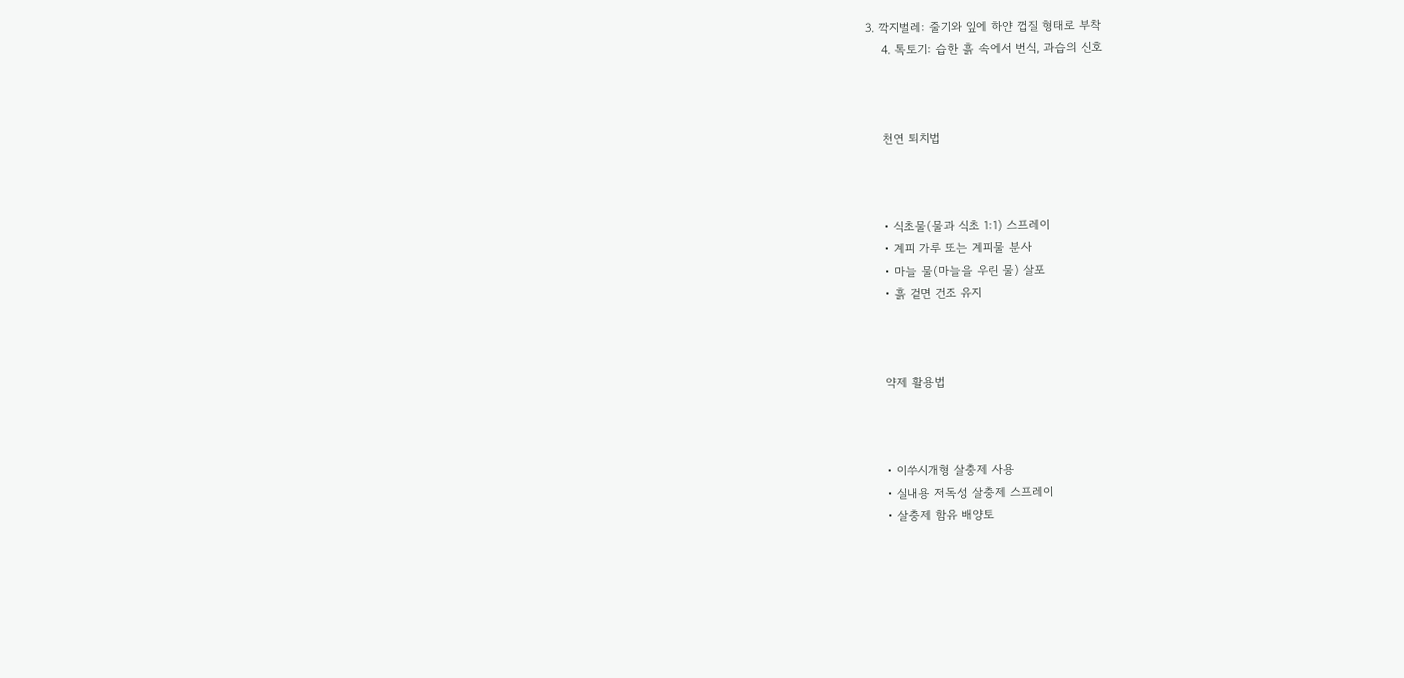3. 깍지벌레: 줄기와 잎에 하얀 껍질 형태로 부착
    4. 톡토기: 습한 흙 속에서 번식, 과습의 신호



    천연 퇴치법



    • 식초물(물과 식초 1:1) 스프레이
    • 계피 가루 또는 계피물 분사
    • 마늘 물(마늘을 우린 물) 살포
    • 흙 겉면 건조 유지



    약제 활용법



    • 이쑤시개형 살충제 사용
    • 실내용 저독성 살충제 스프레이
    • 살충제 함유 배양토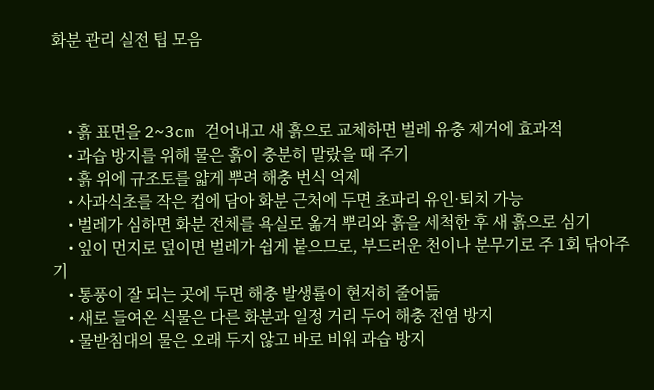화분 관리 실전 팁 모음



    • 흙 표면을 2~3cm 걷어내고 새 흙으로 교체하면 벌레 유충 제거에 효과적
    • 과습 방지를 위해 물은 흙이 충분히 말랐을 때 주기
    • 흙 위에 규조토를 얇게 뿌려 해충 번식 억제
    • 사과식초를 작은 컵에 담아 화분 근처에 두면 초파리 유인·퇴치 가능
    • 벌레가 심하면 화분 전체를 욕실로 옮겨 뿌리와 흙을 세척한 후 새 흙으로 심기
    • 잎이 먼지로 덮이면 벌레가 쉽게 붙으므로, 부드러운 천이나 분무기로 주 1회 닦아주기
    • 통풍이 잘 되는 곳에 두면 해충 발생률이 현저히 줄어듦
    • 새로 들여온 식물은 다른 화분과 일정 거리 두어 해충 전염 방지
    • 물받침대의 물은 오래 두지 않고 바로 비워 과습 방지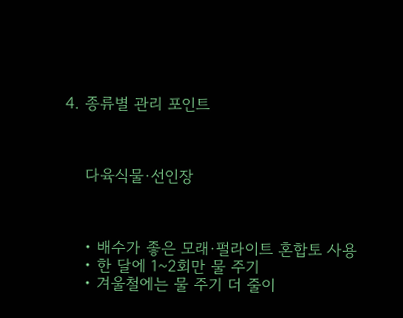4. 종류별 관리 포인트



    다육식물·선인장



    • 배수가 좋은 모래·펄라이트 혼합토 사용
    • 한 달에 1~2회만 물 주기
    • 겨울철에는 물 주기 더 줄이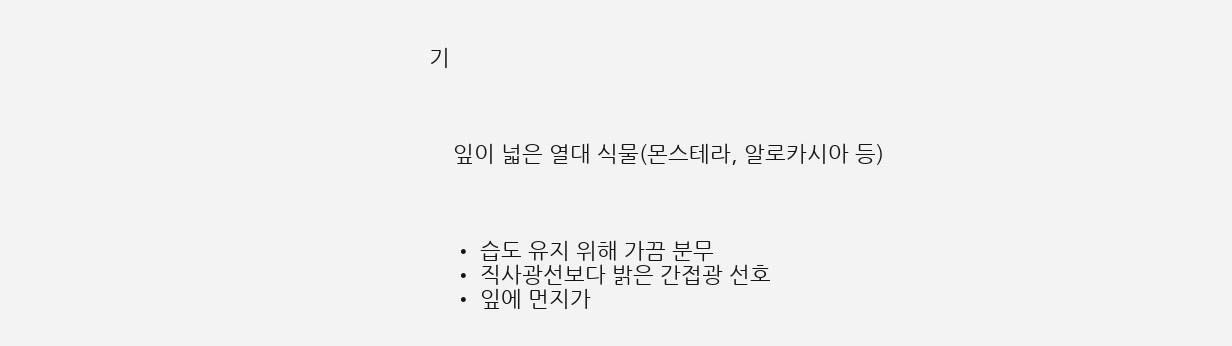기



    잎이 넓은 열대 식물(몬스테라, 알로카시아 등)



    • 습도 유지 위해 가끔 분무
    • 직사광선보다 밝은 간접광 선호
    • 잎에 먼지가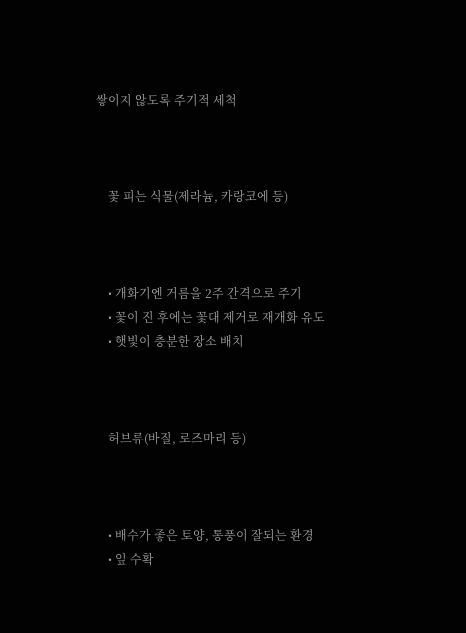쌓이지 않도록 주기적 세척



    꽃 피는 식물(제라늄, 카랑코에 등)



    • 개화기엔 거름을 2주 간격으로 주기
    • 꽃이 진 후에는 꽃대 제거로 재개화 유도
    • 햇빛이 충분한 장소 배치



    허브류(바질, 로즈마리 등)



    • 배수가 좋은 토양, 통풍이 잘되는 환경
    • 잎 수확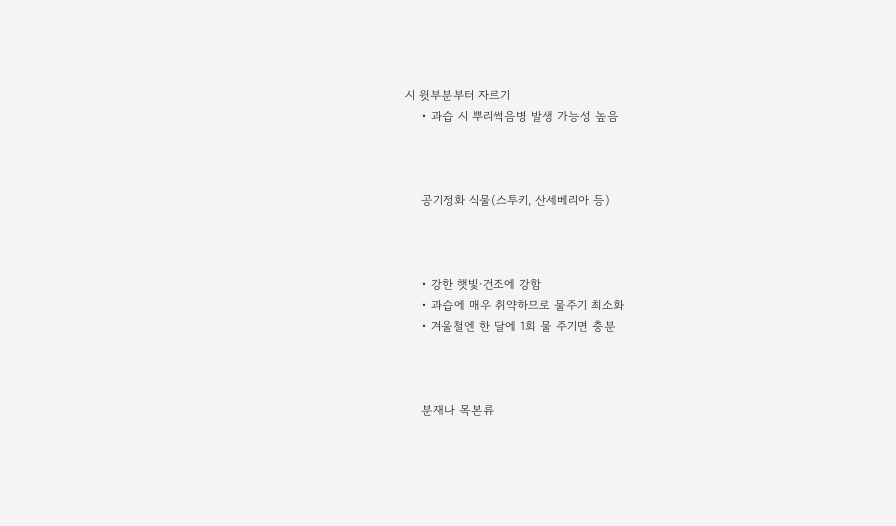시 윗부분부터 자르기
    • 과습 시 뿌리썩음병 발생 가능성 높음



    공기정화 식물(스투키, 산세베리아 등)



    • 강한 햇빛·건조에 강함
    • 과습에 매우 취약하므로 물주기 최소화
    • 겨울철엔 한 달에 1회 물 주기면 충분



    분재나 목본류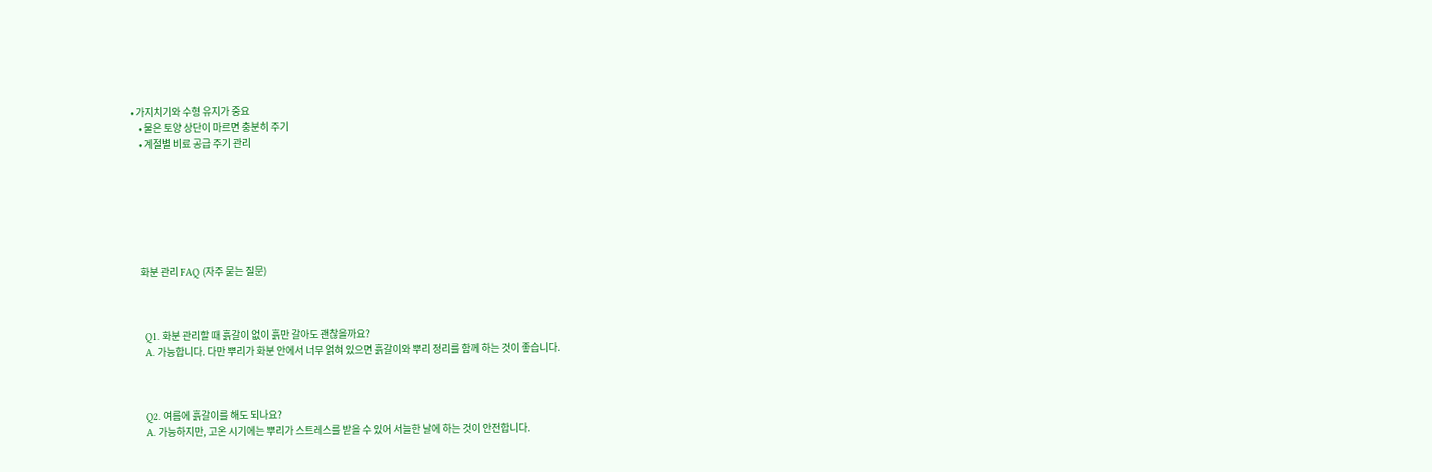• 가지치기와 수형 유지가 중요
    • 물은 토양 상단이 마르면 충분히 주기
    • 계절별 비료 공급 주기 관리







    화분 관리 FAQ (자주 묻는 질문)



    Q1. 화분 관리할 때 흙갈이 없이 흙만 갈아도 괜찮을까요?
    A. 가능합니다. 다만 뿌리가 화분 안에서 너무 얽혀 있으면 흙갈이와 뿌리 정리를 함께 하는 것이 좋습니다.



    Q2. 여름에 흙갈이를 해도 되나요?
    A. 가능하지만, 고온 시기에는 뿌리가 스트레스를 받을 수 있어 서늘한 날에 하는 것이 안전합니다.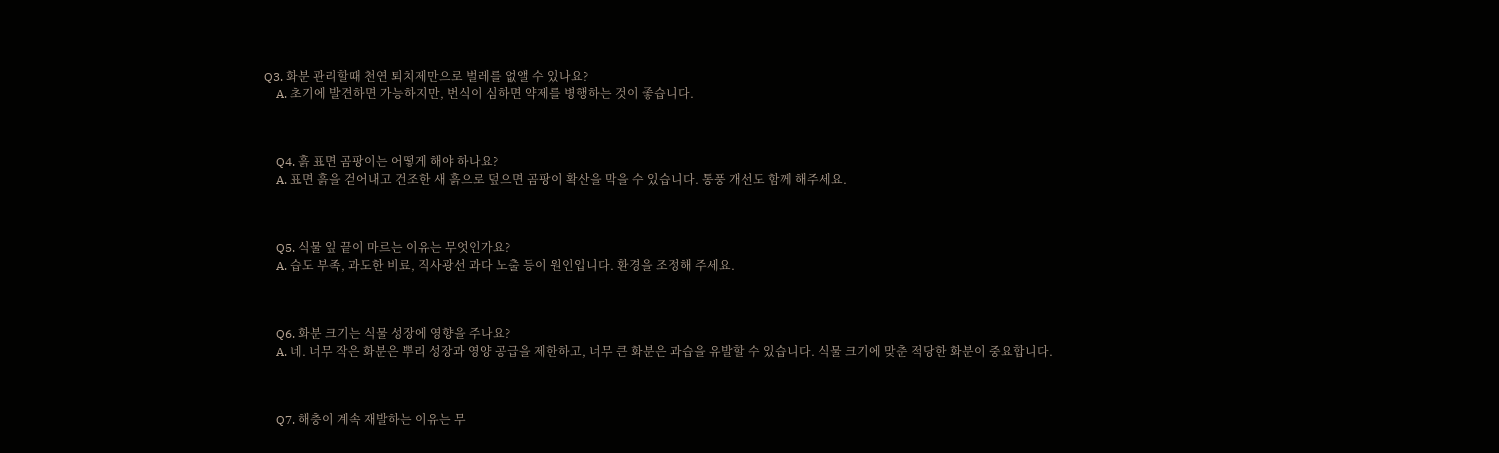Q3. 화분 관리할때 천연 퇴치제만으로 벌레를 없앨 수 있나요?
    A. 초기에 발견하면 가능하지만, 번식이 심하면 약제를 병행하는 것이 좋습니다.



    Q4. 흙 표면 곰팡이는 어떻게 해야 하나요?
    A. 표면 흙을 걷어내고 건조한 새 흙으로 덮으면 곰팡이 확산을 막을 수 있습니다. 통풍 개선도 함께 해주세요.



    Q5. 식물 잎 끝이 마르는 이유는 무엇인가요?
    A. 습도 부족, 과도한 비료, 직사광선 과다 노출 등이 원인입니다. 환경을 조정해 주세요.



    Q6. 화분 크기는 식물 성장에 영향을 주나요?
    A. 네. 너무 작은 화분은 뿌리 성장과 영양 공급을 제한하고, 너무 큰 화분은 과습을 유발할 수 있습니다. 식물 크기에 맞춘 적당한 화분이 중요합니다.



    Q7. 해충이 계속 재발하는 이유는 무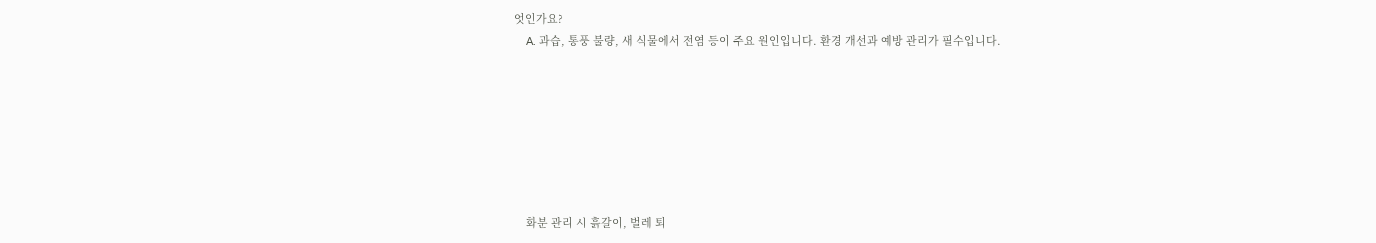엇인가요?
    A. 과습, 통풍 불량, 새 식물에서 전염 등이 주요 원인입니다. 환경 개선과 예방 관리가 필수입니다.







    화분 관리 시 흙갈이, 벌레 퇴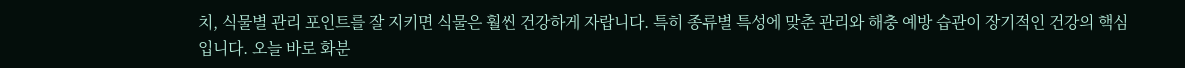치, 식물별 관리 포인트를 잘 지키면 식물은 훨씬 건강하게 자랍니다. 특히 종류별 특성에 맞춘 관리와 해충 예방 습관이 장기적인 건강의 핵심입니다. 오늘 바로 화분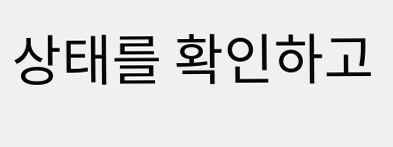상태를 확인하고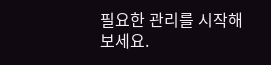필요한 관리를 시작해 보세요.